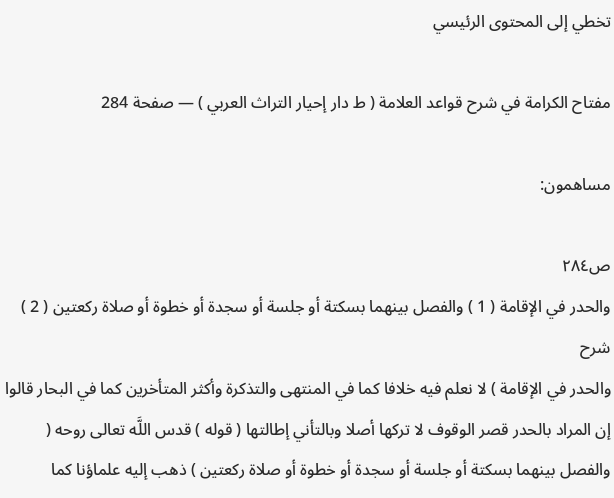تخطي إلى المحتوى الرئيسي

مفتاح الكرامة في شرح قواعد العلامة ( ط دار إحيار التراث العربي ) — صفحة 284

مساهمون:

ص٢٨٤
والحدر في الإقامة ( 1 ) والفصل بينهما بسكتة أو جلسة أو سجدة أو خطوة أو صلاة ركعتين ( 2 )
شرح
والحدر في الإقامة ) لا نعلم فيه خلافا كما في المنتهى والتذكرة وأكثر المتأخرين كما في البحار قالوا إن المراد بالحدر قصر الوقوف لا تركها أصلا وبالتأني إطالتها ( قوله ) قدس اللَّه تعالى روحه ( والفصل بينهما بسكتة أو جلسة أو سجدة أو خطوة أو صلاة ركعتين ) ذهب إليه علماؤنا كما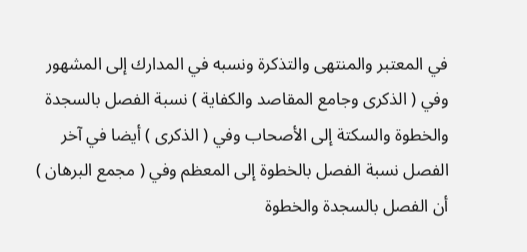في المعتبر والمنتهى والتذكرة ونسبه في المدارك إلى المشهور وفي ( الذكرى وجامع المقاصد والكفاية ) نسبة الفصل بالسجدة والخطوة والسكتة إلى الأصحاب وفي ( الذكرى ) أيضا في آخر الفصل نسبة الفصل بالخطوة إلى المعظم وفي ( مجمع البرهان ) أن الفصل بالسجدة والخطوة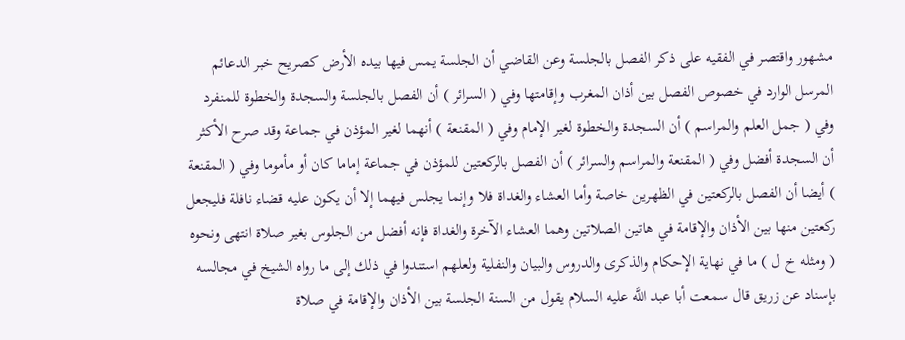مشهور واقتصر في الفقيه على ذكر الفصل بالجلسة وعن القاضي أن الجلسة يمس فيها بيده الأرض كصريح خبر الدعائم المرسل الوارد في خصوص الفصل بين أذان المغرب وإقامتها وفي ( السرائر ) أن الفصل بالجلسة والسجدة والخطوة للمنفرد وفي ( جمل العلم والمراسم ) أن السجدة والخطوة لغير الإمام وفي ( المقنعة ) أنهما لغير المؤذن في جماعة وقد صرح الأكثر أن السجدة أفضل وفي ( المقنعة والمراسم والسرائر ) أن الفصل بالركعتين للمؤذن في جماعة إماما كان أو مأموما وفي ( المقنعة ) أيضا أن الفصل بالركعتين في الظهرين خاصة وأما العشاء والغداة فلا وإنما يجلس فيهما إلا أن يكون عليه قضاء نافلة فليجعل ركعتين منها بين الأذان والإقامة في هاتين الصلاتين وهما العشاء الآخرة والغداة فإنه أفضل من الجلوس بغير صلاة انتهى ونحوه ( ومثله خ ل ) ما في نهاية الإحكام والذكرى والدروس والبيان والنفلية ولعلهم استندوا في ذلك إلى ما رواه الشيخ في مجالسه بإسناد عن زريق قال سمعت أبا عبد اللَّه عليه السلام يقول من السنة الجلسة بين الأذان والإقامة في صلاة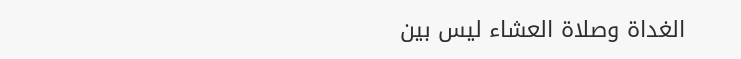الغداة وصلاة العشاء ليس بين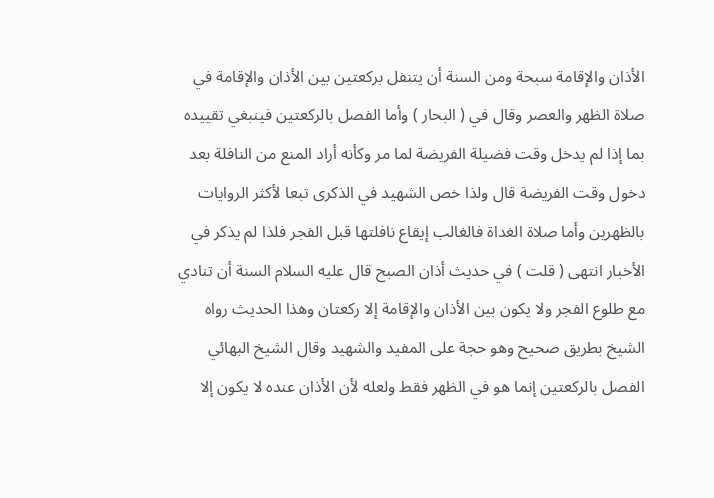الأذان والإقامة سبحة ومن السنة أن يتنفل بركعتين بين الأذان والإقامة في صلاة الظهر والعصر وقال في ( البحار ) وأما الفصل بالركعتين فينبغي تقييده بما إذا لم يدخل وقت فضيلة الفريضة لما مر وكأنه أراد المنع من النافلة بعد دخول وقت الفريضة قال ولذا خص الشهيد في الذكرى تبعا لأكثر الروايات بالظهرين وأما صلاة الغداة فالغالب إيقاع نافلتها قبل الفجر فلذا لم يذكر في الأخبار انتهى ( قلت ) في حديث أذان الصبح قال عليه السلام السنة أن تنادي مع طلوع الفجر ولا يكون بين الأذان والإقامة إلا ركعتان وهذا الحديث رواه الشيخ بطريق صحيح وهو حجة على المفيد والشهيد وقال الشيخ البهائي الفصل بالركعتين إنما هو في الظهر فقط ولعله لأن الأذان عنده لا يكون إلا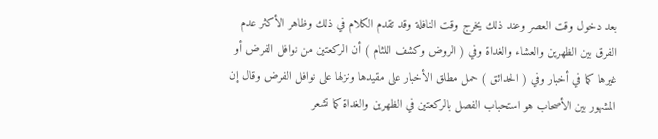بعد دخول وقت العصر وعند ذلك يخرج وقت النافلة وقد تقدم الكلام في ذلك وظاهر الأكثر عدم الفرق بين الظهرين والعشاء والغداة وفي ( الروض وكشف اللثام ) أن الركعتين من نوافل الفرض أو غيرها كما في أخبار وفي ( الحدائق ) حمل مطلق الأخبار على مقيدها ونزلها على نوافل الفرض وقال إن المشهور بين الأصحاب هو استحباب الفصل بالركعتين في الظهرين والغداة كما تشعر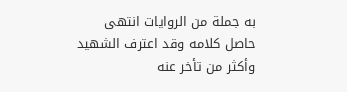به جملة من الروايات انتهى حاصل كلامه وقد اعترف الشهيد وأكثر من تأخر عنه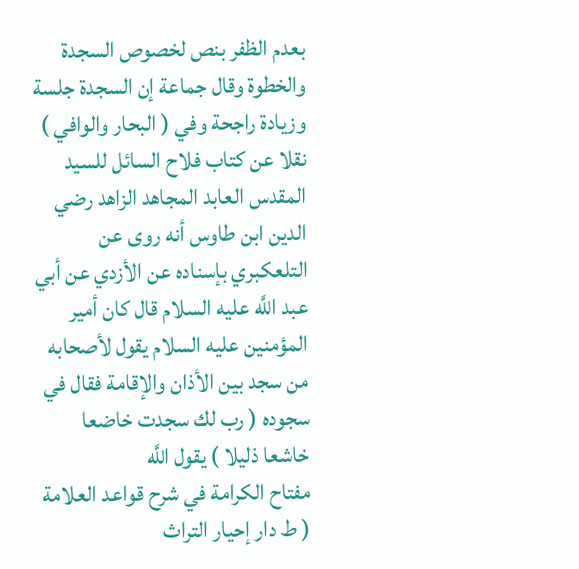بعدم الظفر بنص لخصوص السجدة والخطوة وقال جماعة إن السجدة جلسة وزيادة راجحة وفي ( البحار والوافي ) نقلا عن كتاب فلاح السائل للسيد المقدس العابد المجاهد الزاهد رضي الدين ابن طاوس أنه روى عن التلعكبري بإسناده عن الأزدي عن أبي عبد اللَّه عليه السلام قال كان أمير المؤمنين عليه السلام يقول لأصحابه من سجد بين الأذان والإقامة فقال في سجوده ( رب لك سجدت خاضعا خاشعا ذليلا ) يقول اللَّه
مفتاح الكرامة في شرح قواعد العلامة ( ط دار إحيار التراث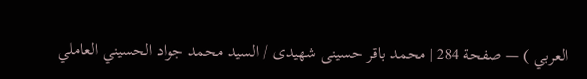العربي ) — صفحة 284 | محمد باقر حسينى شهيدى / السيد محمد جواد الحسيني العاملي